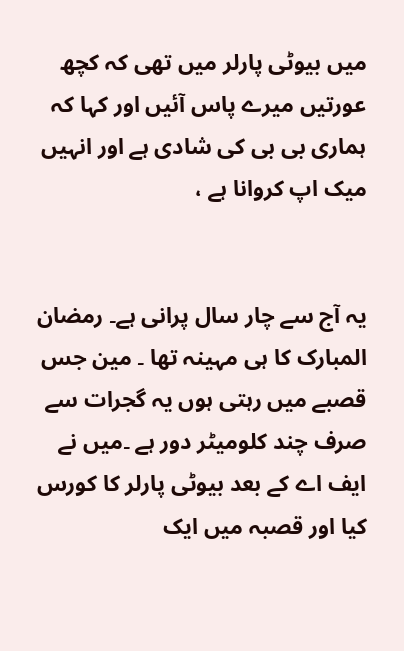میں بیوٹی پارلر میں تھی کہ کچھ عورتیں میرے پاس آئیں اور کہا کہ ہماری بی بی کی شادی ہے اور انہیں میک اپ کروانا ہے ،


یہ آج سے چار سال پرانی ہے۔ رمضان المبارک کا ہی مہینہ تھا ۔ مین جس قصبے میں رہتی ہوں یہ گجرات سے صرف چند کلومیٹر دور ہے ۔میں نے ایف اے کے بعد بیوٹی پارلر کا کورس کیا اور قصبہ میں ایک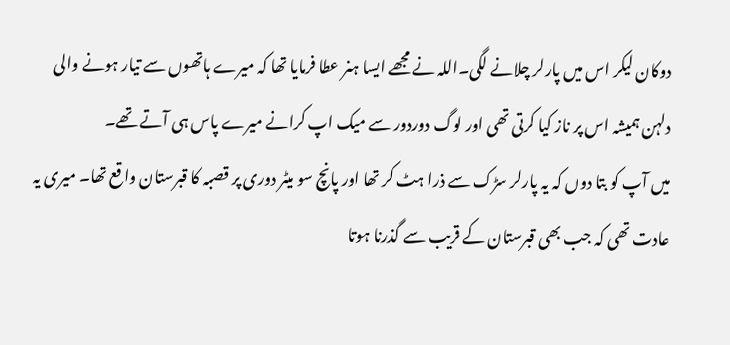دوکان لیکر اس میں پارلر چلانے لگی۔اللہ نے مجھے ایسا ہنر عطا فرمایا تھا کہ میرے ہاتھوں سے تیار ہونے والی دلہن ہمیشہ اس پر ناز کیا کرتی تھی اور لوگ دوردور سے میک اپ کرانے میرے پاس ہی آتے تھے۔
میں آپ کو بتا دوں کہ یہ پارلر سڑک سے ذرا ہٹ کر تھا اور پانچ سو میٹر دوری پر قصبہ کا قبرستان واقع تھا۔ میری یہ عادت تھی کہ جب بھی قبرستان کے قریب سے گذرنا ہوتا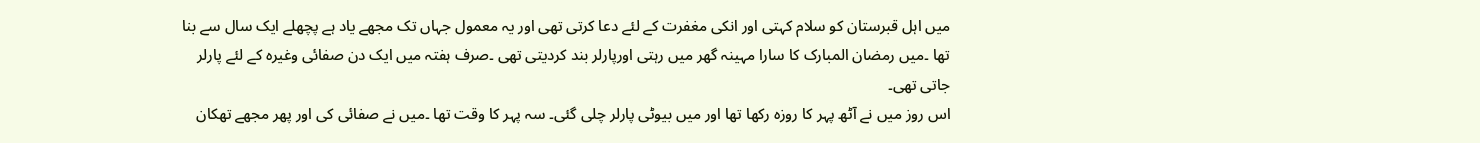میں اہل قبرستان کو سلام کہتی اور انکی مغفرت کے لئے دعا کرتی تھی اور یہ معمول جہاں تک مجھے یاد ہے پچھلے ایک سال سے بنا تھا ۔میں رمضان المبارک کا سارا مہینہ گھر میں رہتی اورپارلر بند کردیتی تھی ۔صرف ہفتہ میں ایک دن صفائی وغیرہ کے لئے پارلر جاتی تھی۔
اس روز میں نے آٹھ پہر کا روزہ رکھا تھا اور میں بیوٹی پارلر چلی گئی۔ سہ پہر کا وقت تھا ۔میں نے صفائی کی اور پھر مجھے تھکان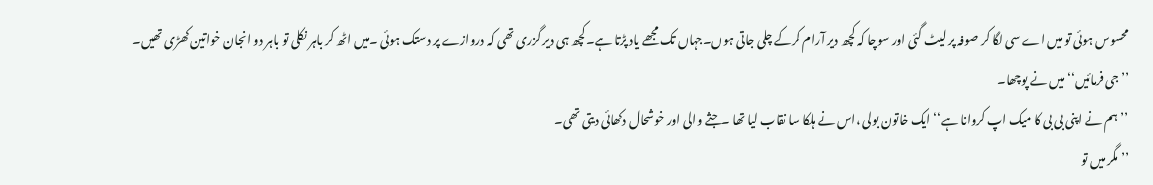محسوس ہوئی تو میں اے سی لگا کر صوفہ پر لیٹ گئی اور سوچا کہ کچھ دیر آرام کرکے چلی جاتی ہوں۔جہاں تک مجھے یاد پڑتا ہے۔کچھ ہی دیر گزری تھی کہ دروازے پر دستک ہوئی ۔میں اٹھ کر باہر نکلی تو باہر دو انجان خواتین کھڑی تھیں۔
’’ جی فرمائیں‘‘ میں نے پوچھا۔
’’ ہم نے اپنی بی بی کا میک اپ کروانا ہے‘‘ ایک خاتون بولی ،اس نے ہلکا سا نقاب لیا تھا ۔جثے والی اور خوشحال دکھائی دیتی تھی۔
’’ مگر میں تو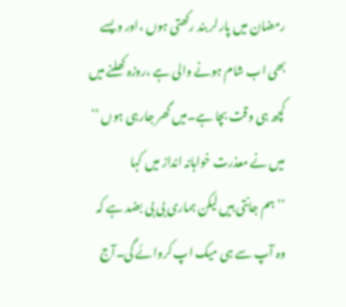رمضان میں پارلر بند رکھتی ہوں ،اور ویسے بھی اب شام ہونے والی ہے ،روزہ کھلنے میں کچھ ہی وقت بچا ہے۔میں گھر جارہی ہوں ‘‘ میں نے معذرت خواہانہ انداز میں کہا
’’ ہم جانتی ہیں لیکن ہماری بی بی بضد ہے کہ وہ آپ سے ہی میک اپ کروائے گی۔آج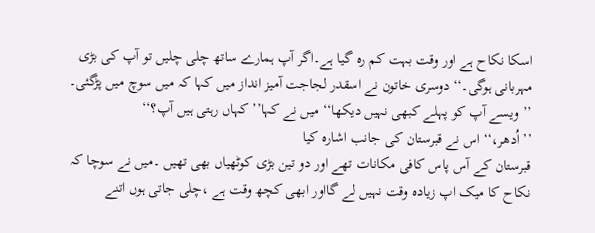اسکا نکاح ہے اور وقت بہت کم رہ گیا ہے۔اگر آپ ہمارے ساتھ چلی چلیں تو آپ کی بڑی مہربانی ہوگی۔‘‘ دوسری خاتون نے اسقدر لجاجت آمیز انداز میں کہا کہ میں سوچ میں پڑگئی۔
’’ویسے آپ کو پہلے کبھی نہیں دیکھا‘‘ میں نے کہا’’ کہاں رہتی ہیں آپ؟‘‘
’’ اُدھر،‘‘ اس نے قبرستان کی جانب اشارہ کیا
قبرستان کے آس پاس کافی مکانات تھے اور دو تین بڑی کوٹھیاں بھی تھیں ۔میں نے سوچا کہ نکاح کا میک اپ زیادہ وقت نہیں لے گااور ابھی کچھ وقت ہے ،چلی جاتی ہوں اتنے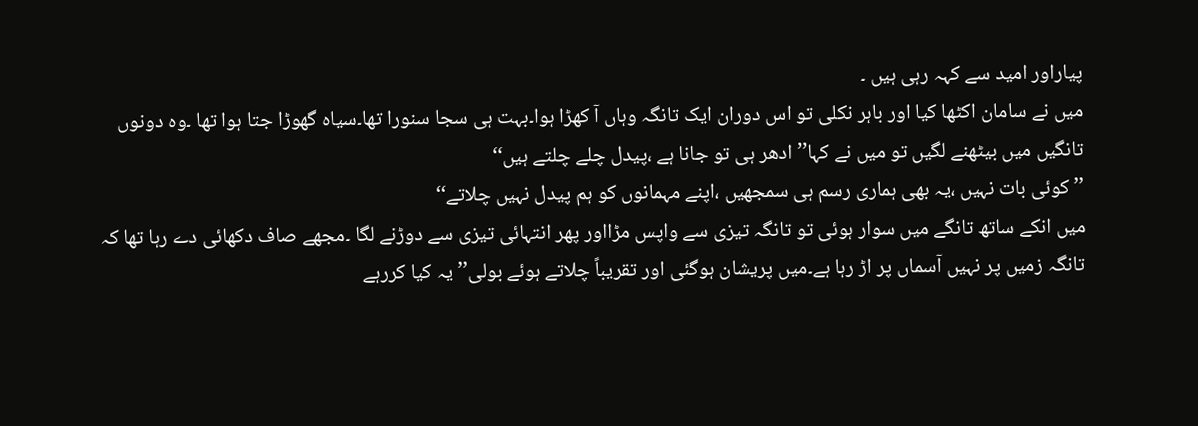پیاراور امید سے کہہ رہی ہیں ۔
میں نے سامان اکٹھا کیا اور باہر نکلی تو اس دوران ایک تانگہ وہاں آ کھڑا ہوا۔بہت ہی سجا سنورا تھا۔سیاہ گھوڑا جتا ہوا تھا ۔وہ دونوں تانگیں میں بیٹھنے لگیں تو میں نے کہا’’ ادھر ہی تو جانا ہے ،پیدل چلے چلتے ہیں‘‘
’’ کوئی بات نہیں ،یہ بھی ہماری رسم ہی سمجھیں ،اپنے مہمانوں کو ہم پیدل نہیں چلاتے‘‘
میں انکے ساتھ تانگے میں سوار ہوئی تو تانگہ تیزی سے واپس مڑااور پھر انتہائی تیزی سے دوڑنے لگا ۔مجھے صاف دکھائی دے رہا تھا کہ تانگہ زمیں پر نہیں آسماں پر اڑ رہا ہے۔میں پریشان ہوگئی اور تقریباً چلاتے ہوئے بولی’’ یہ کیا کررہے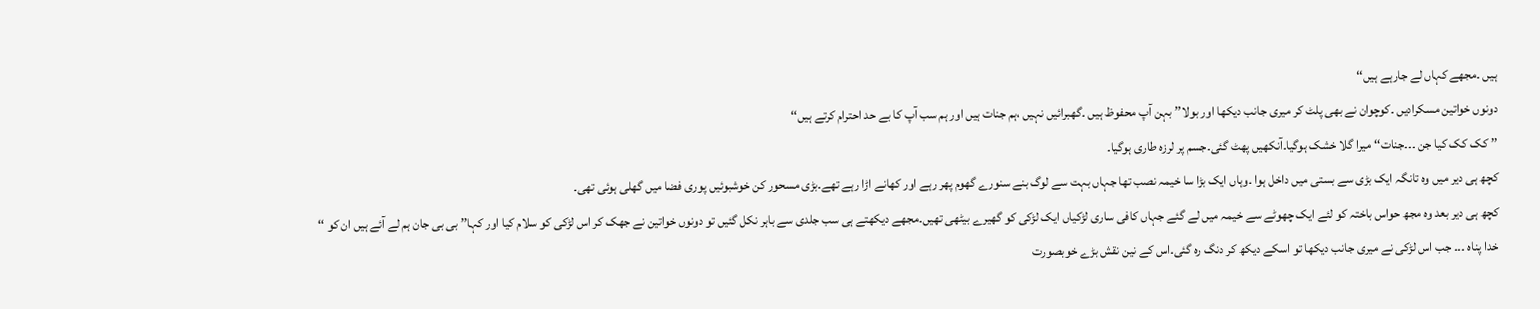ہیں ۔مجھے کہاں لے جارہے ہیں‘‘
دونوں خواتین مسکرادیں ۔کوچوان نے بھی پلٹ کر میری جانب دیکھا اور بولا’’ بہن آپ محفوظ ہیں ۔گھبرائیں نہیں ،ہم جنات ہیں اور ہم سب آپ کا بے حد احترام کرتے ہیں‘‘
’’ کک کک کیا جن ۔۔۔جنات‘‘ میرا گلا خشک ہوگیا۔آنکھیں پھٹ گئی۔جسم پر لرزہ طاری ہوگیا۔
کچھ ہی دیر میں وہ تانگہ ایک بڑی سے بستی میں داخل ہوا ۔وہاں ایک بڑا سا خیمہ نصب تھا جہاں بہت سے لوگ بنے سنورے گھوم پھر رہے اور کھانے اڑا رہے تھے۔بڑی مسحور کن خوشبوئیں پوری فضا میں گھلی ہوئی تھی۔
کچھ ہی دیر بعد وہ مجھ حواس باختہ کو لئے ایک چھوٹے سے خیمہ میں لے گئے جہاں کافی ساری لڑکیاں ایک لڑکی کو گھیرے بیٹھی تھیں۔مجھے دیکھتے ہی سب جلدی سے باہر نکل گئیں تو دونوں خواتین نے جھک کر اس لڑکی کو سلام کیا اور کہا’’ بی بی جان ہم لے آئے ہیں ان کو ‘‘
خدا پناہ ۔۔۔ جب اس لڑکی نے میری جانب دیکھا تو اسکے دیکھ کر دنگ رہ گئی۔اس کے نین نقش بڑے خوبصورت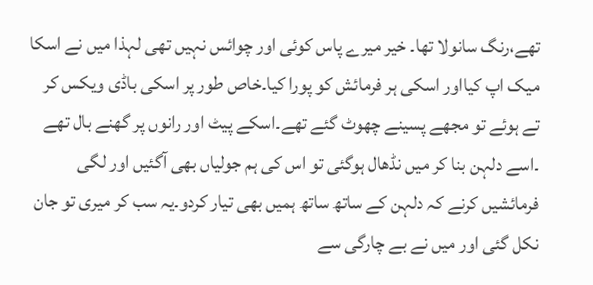تھے،رنگ سانولا تھا۔ خیر میرے پاس کوئی اور چوائس نہیں تھی لہذا میں نے اسکا میک اپ کیااور اسکی ہر فرمائش کو پورا کیا۔خاص طور پر اسکی باڈی ویکس کر تے ہوئے تو مجھے پسینے چھوٹ گئے تھے۔اسکے پیٹ اور رانوں پر گھنے بال تھے ۔اسے دلہن بنا کر میں نڈھال ہوگئی تو اس کی ہم جولیاں بھی آگئیں اور لگی فرمائشیں کرنے کہ دلہن کے ساتھ ساتھ ہمیں بھی تیار کردو۔یہ سب کر میری تو جان نکل گئی اور میں نے بے چارگی سے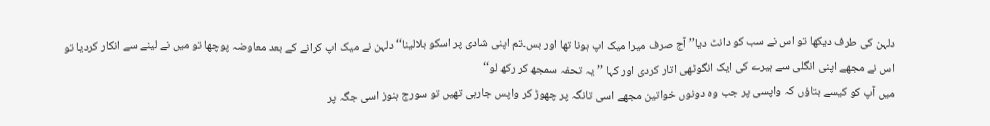دلہن کی طرف دیکھا تو اس نے سب کو دانٹ دیا’’ آج صرف میرا میک اپ ہونا تھا اور بس۔تم اپنی شادی پر اسکو بلالینا‘‘ دلہن نے میک اپ کرانے کے بعد معاوضہ پوچھا تو میں نے لینے سے انکار کردیا تو اس نے مجھے اپنی انگلی سے ہیرے کی ایک انگوٹھی اتار کردی اور کہا ’’ یہ تحفہ سمجھ کر رکھ لو‘‘
میں آپ کو کیسے بتاؤں کہ واپسی پر جب وہ دونوں خواتین مجھے اسی تانگہ پر چھوڑ کر واپس جارہی تھیں تو سورج ہنوز اسی جگہ پر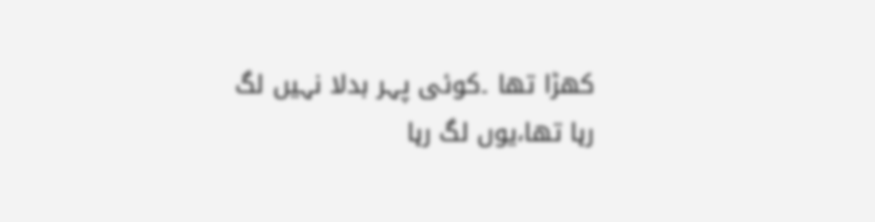کھڑا تھا ۔کوئی پہر بدلا نہیں لگ رہا تھا،یوں لگ رہا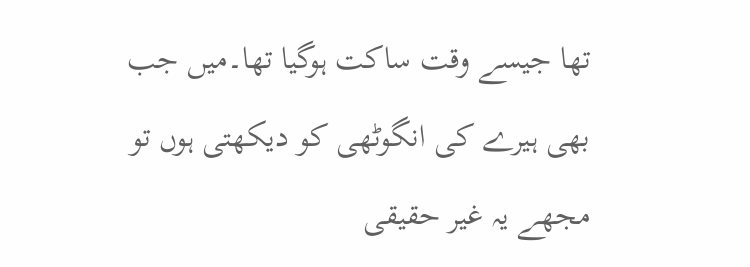تھا جیسے وقت ساکت ہوگیا تھا۔میں جب بھی ہیرے کی انگوٹھی کو دیکھتی ہوں تو مجھے یہ غیر حقیقی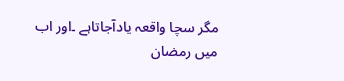مگر سچا واقعہ یادآجاتاہے ۔اور اب میں رمضان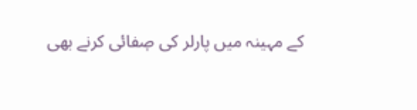کے مہینہ میں پارلر کی صٖفائی کرنے بھی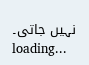نہیں جاتی۔
loading...